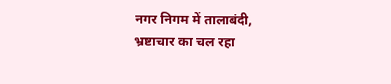नगर निगम में तालाबंदी, भ्रष्टाचार का चल रहा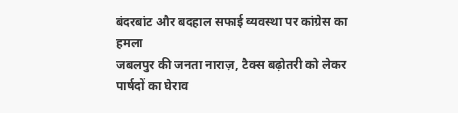बंदरबांट और बदहाल सफाई व्यवस्था पर कांग्रेस का हमला
जबलपुर की जनता नाराज़, टैक्स बढ़ोतरी को लेकर पार्षदों का घेराव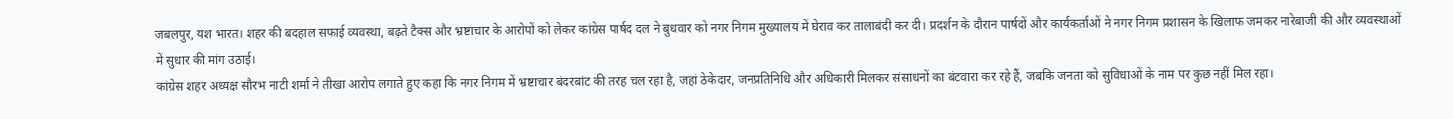जबलपुर, यश भारत। शहर की बदहाल सफाई व्यवस्था, बढ़ते टैक्स और भ्रष्टाचार के आरोपों को लेकर कांग्रेस पार्षद दल ने बुधवार को नगर निगम मुख्यालय में घेराव कर तालाबंदी कर दी। प्रदर्शन के दौरान पार्षदों और कार्यकर्ताओं ने नगर निगम प्रशासन के खिलाफ जमकर नारेबाजी की और व्यवस्थाओं में सुधार की मांग उठाई।
कांग्रेस शहर अध्यक्ष सौरभ नाटी शर्मा ने तीखा आरोप लगाते हुए कहा कि नगर निगम में भ्रष्टाचार बंदरबांट की तरह चल रहा है, जहां ठेकेदार, जनप्रतिनिधि और अधिकारी मिलकर संसाधनों का बंटवारा कर रहे हैं, जबकि जनता को सुविधाओं के नाम पर कुछ नहीं मिल रहा।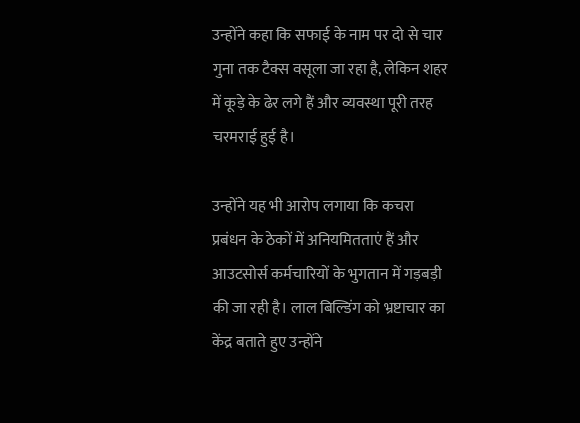उन्होंने कहा कि सफाई के नाम पर दो से चार गुना तक टैक्स वसूला जा रहा है, लेकिन शहर में कूड़े के ढेर लगे हैं और व्यवस्था पूरी तरह चरमराई हुई है।

उन्होंने यह भी आरोप लगाया कि कचरा प्रबंधन के ठेकों में अनियमितताएं हैं और आउटसोर्स कर्मचारियों के भुगतान में गड़बड़ी की जा रही है। लाल बिल्डिंग को भ्रष्टाचार का केंद्र बताते हुए उन्होंने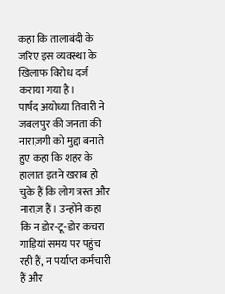कहा कि तालाबंदी के जरिए इस व्यवस्था के खिलाफ विरोध दर्ज कराया गया है।
पार्षद अयोध्या तिवारी ने जबलपुर की जनता की नाराज़गी को मुद्दा बनाते हुए कहा कि शहर के हालात इतने खराब हो चुके हैं कि लोग त्रस्त और नाराज़ हैं। उन्होंने कहा कि न डोर-टू-डोर कचरा गाड़ियां समय पर पहुंच रही हैं, न पर्याप्त कर्मचारी हैं और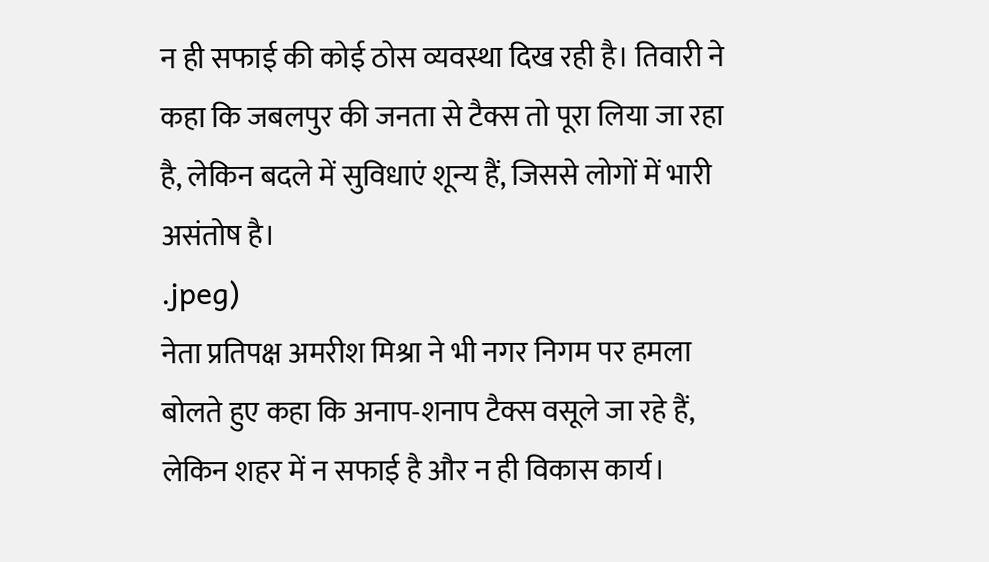न ही सफाई की कोई ठोस व्यवस्था दिख रही है। तिवारी ने कहा कि जबलपुर की जनता से टैक्स तो पूरा लिया जा रहा है, लेकिन बदले में सुविधाएं शून्य हैं, जिससे लोगों में भारी असंतोष है।
.jpeg)
नेता प्रतिपक्ष अमरीश मिश्रा ने भी नगर निगम पर हमला बोलते हुए कहा कि अनाप-शनाप टैक्स वसूले जा रहे हैं, लेकिन शहर में न सफाई है और न ही विकास कार्य।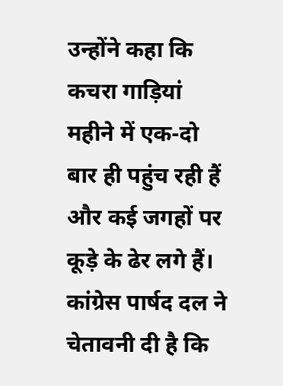उन्होंने कहा कि कचरा गाड़ियां महीने में एक-दो बार ही पहुंच रही हैं और कई जगहों पर कूड़े के ढेर लगे हैं।
कांग्रेस पार्षद दल ने चेतावनी दी है कि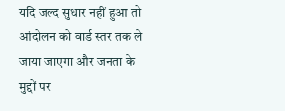यदि जल्द सुधार नहीं हुआ तो आंदोलन को वार्ड स्तर तक ले जाया जाएगा और जनता के मुद्दों पर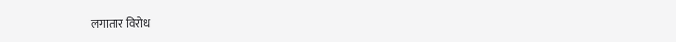लगातार विरोध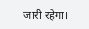जारी रहेगा।